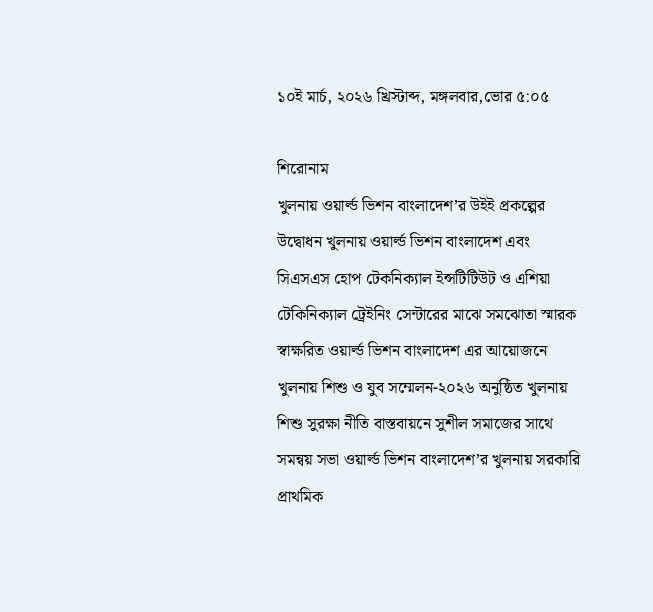১০ই মার্চ, ২০২৬ খ্রিস্টাব্দ, মঙ্গলবার,ভোর ৫:০৫

শিরোনাম
খুলনায় ওয়ার্ল্ড ভিশন বাংলাদেশ’র উইই প্রকল্পের উদ্বোধন খুলনায় ওয়ার্ল্ড ভিশন বাংলাদেশ এবং সিএসএস হোপ টেকনিক্যাল ইন্সটিটিউট ও এশিয়া টেকিনিক্যাল ট্রেইনিং সেন্টারের মাঝে সমঝোতা স্মারক স্বাক্ষরিত ওয়ার্ল্ড ভিশন বাংলাদেশ এর আয়োজনে খুলনায় শিশু ও যুব সম্মেলন-২০২৬ অনুষ্ঠিত খুলনায় শিশু সুরক্ষা নীতি বাস্তবায়নে সুশীল সমাজের সাথে সমন্বয় সভা ওয়ার্ল্ড ভিশন বাংলাদেশ’র খুলনায় সরকারি প্রাথমিক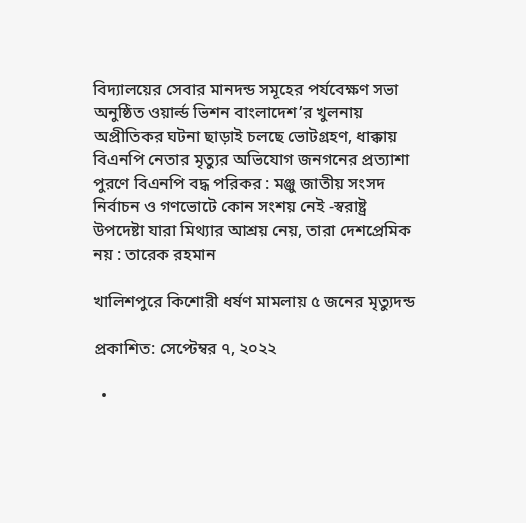বিদ্যালয়ের সেবার মানদন্ড সমূহের পর্যবেক্ষণ সভা অনুষ্ঠিত ওয়ার্ল্ড ভিশন বাংলাদেশ’র খুলনায় অপ্রীতিকর ঘটনা ছাড়াই চলছে ভোটগ্রহণ, ধাক্কায় বিএনপি নেতার মৃত্যুর অভিযোগ জনগনের প্রত্যাশা পুরণে বিএনপি বদ্ধ পরিকর : মঞ্জু জাতীয় সংসদ নির্বাচন ও গণভোটে কোন সংশয় নেই -স্বরাষ্ট্র উপদেষ্টা যারা মিথ্যার আশ্রয় নেয়, তারা দেশপ্রেমিক নয় : তারেক রহমান

খালিশপুরে কিশোরী ধর্ষণ মামলায় ৫ জনের মৃত্যুদন্ড

প্রকাশিত: সেপ্টেম্বর ৭, ২০২২

  •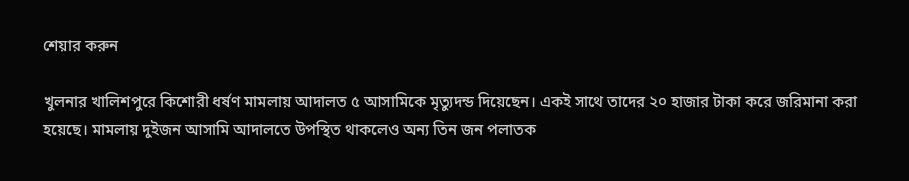শেয়ার করুন

খুলনার খালিশপুরে কিশোরী ধর্ষণ মামলায় আদালত ৫ আসা‌মি‌কে মৃত্যুদন্ড দি‌য়ে‌ছেন। একই সা‌থে তা‌দের ২০ হাজার টাকা করে জ‌রিমানা করা হ‌য়ে‌ছে। মামলায় দুইজন আসা‌মি আদালতে উপ‌স্থিত থাক‌লেও অন্য তিন জন পলাতক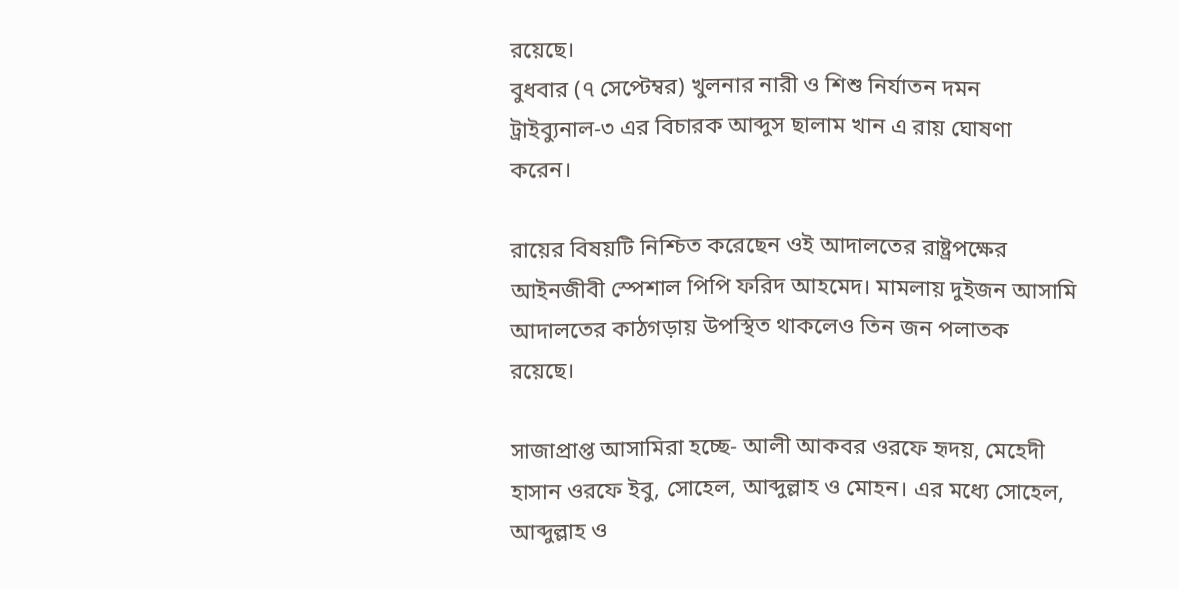র‌য়ে‌ছে।
বুধবার (৭ সেপ্টেম্বর) খুলনার নারী ও শিশু নির্যাতন দমন ট্রাইব্যুনাল-৩ এর বিচারক আব্দুস ছালাম খান এ রায় ঘোষণা করেন।

রায়ের বিষয়টি নিশ্চিত করেছেন ওই আদালতের রাষ্ট্রপক্ষের আইনজীবী স্পেশাল পিপি ফরিদ আহমেদ। মামলায় দুইজন আসামি আদালতের কাঠগড়ায় উপস্থিত থাকলেও তিন জন পলাতক রয়েছে।

সাজাপ্রাপ্ত আসামিরা হচ্ছে- আলী আকবর ওরফে হৃদয়, মেহেদী হাসান ওরফে ইবু, সোহেল, আব্দুল্লাহ ও মোহন। এর মধ্যে সোহেল, আব্দুল্লাহ ও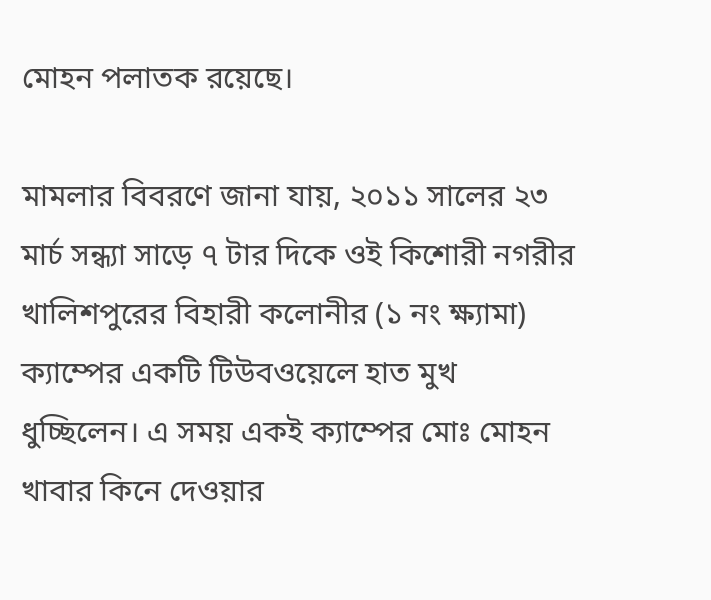মোহন পলাতক রয়েছে।

মামলার বিবরণে জানা যায়, ২০১১ সালের ২৩ মার্চ সন্ধ্যা সাড়ে ৭ টার দিকে ওই কিশোরী নগরীর খালিশপুরের বিহারী কলোনীর (১ নং ক্ষ্যামা) ক্যাম্পের একটি টিউবওয়েলে হাত মুখ ধুচ্ছিলেন। এ সময় একই ক্যাম্পের মোঃ মোহন খাবার কিনে দেওয়ার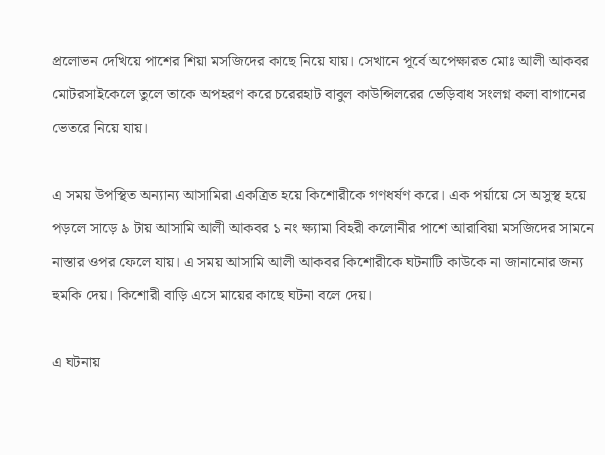প্রলোভন দেখিয়ে পাশের শিয়া মসজিদের কাছে নিয়ে যায়। সেখানে পূর্বে অপেক্ষারত মোঃ আলী আকবর মোটরসাইকেলে তুলে তাকে অপহরণ করে চরেরহাট বাবুল কাউন্সিলরের ভেড়িবাধ সংলগ্ন কলা বাগানের ভেতরে নিয়ে যায়।

এ সময় উপস্থিত অন্যান্য আসামিরা একত্রিত হয়ে কিশোরীকে গণধর্ষণ করে। এক পর্য়ায়ে সে অসুস্থ হয়ে পড়লে সাড়ে ৯ টায় আসামি আলী আকবর ১ নং ক্ষ্যামা বিহরী কলোনীর পাশে আরাবিয়া মসজিদের সামনে নাস্তার ওপর ফেলে যায়। এ সময় আসামি আলী আকবর কিশোরীকে ঘটনাটি কাউকে না জানানোর জন্য হুমকি দেয়। কিশোরী বাড়ি এসে মায়ের কাছে ঘটনা বলে দেয়।

এ ঘটনায়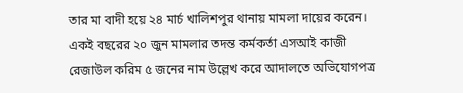তার মা বাদী হয়ে ২৪ মার্চ খালিশপুর থানায় মামলা দায়ের করেন। একই বছরের ২০ জুন মামলার তদন্ত কর্মকর্তা এসআই কাজী রেজাউল করিম ৫ জনের নাম উল্লেখ করে আদালতে অভিযোগপত্র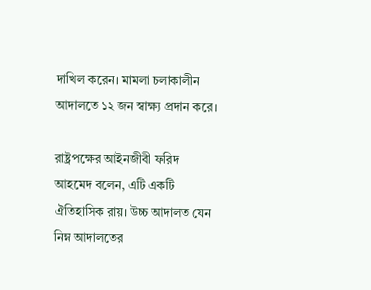দাখিল করেন। মামলা চলাকালীন আদালতে ১২ জন স্বাক্ষ্য প্রদান করে।

রাষ্ট্রপক্ষের আইনজীবী ফরিদ আহমেদ বলেন, এটি একটি ঐতিহাসিক রায়। উচ্চ আদালত যেন নিম্ন আদালতের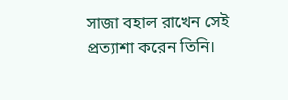সাজা বহাল রাখেন সেই প্রত্যাশা করেন তিনি।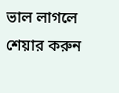ভাল লাগলে শেয়ার করুন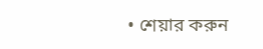• শেয়ার করুন